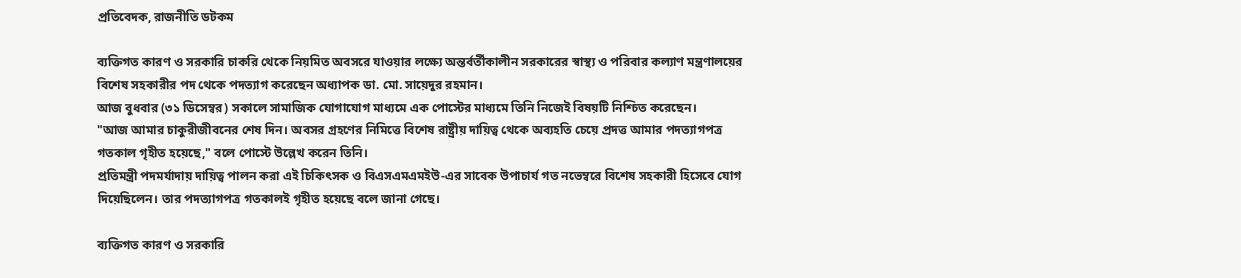প্রতিবেদক, রাজনীতি ডটকম

ব্যক্তিগত কারণ ও সরকারি চাকরি থেকে নিয়মিত অবসরে যাওয়ার লক্ষ্যে অন্তর্বর্তীকালীন সরকারের স্বাস্থ্য ও পরিবার কল্যাণ মন্ত্রণালয়ের বিশেষ সহকারীর পদ থেকে পদত্যাগ করেছেন অধ্যাপক ডা. মো. সায়েদুর রহমান।
আজ বুধবার (৩১ ডিসেম্বর) সকালে সামাজিক যোগাযোগ মাধ্যমে এক পোস্টের মাধ্যমে তিনি নিজেই বিষয়টি নিশ্চিত করেছেন।
"আজ আমার চাকুরীজীবনের শেষ দিন। অবসর গ্রহণের নিমিত্তে বিশেষ রাষ্ট্রীয় দায়িত্ব থেকে অব্যহতি চেয়ে প্রদত্ত আমার পদত্যাগপত্র গতকাল গৃহীত হয়েছে," বলে পোস্টে উল্লেখ করেন তিনি।
প্রতিমন্ত্রী পদমর্যাদায় দায়িত্ব পালন করা এই চিকিৎসক ও বিএসএমএমইউ-এর সাবেক উপাচার্য গত নভেম্বরে বিশেষ সহকারী হিসেবে যোগ দিয়েছিলেন। তার পদত্যাগপত্র গতকালই গৃহীত হয়েছে বলে জানা গেছে।

ব্যক্তিগত কারণ ও সরকারি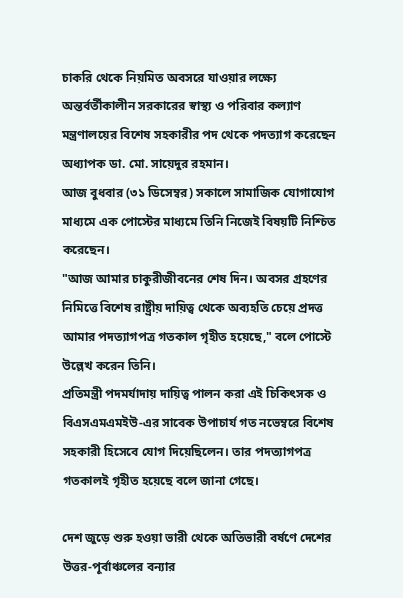চাকরি থেকে নিয়মিত অবসরে যাওয়ার লক্ষ্যে অন্তর্বর্তীকালীন সরকারের স্বাস্থ্য ও পরিবার কল্যাণ মন্ত্রণালয়ের বিশেষ সহকারীর পদ থেকে পদত্যাগ করেছেন অধ্যাপক ডা. মো. সায়েদুর রহমান।
আজ বুধবার (৩১ ডিসেম্বর) সকালে সামাজিক যোগাযোগ মাধ্যমে এক পোস্টের মাধ্যমে তিনি নিজেই বিষয়টি নিশ্চিত করেছেন।
"আজ আমার চাকুরীজীবনের শেষ দিন। অবসর গ্রহণের নিমিত্তে বিশেষ রাষ্ট্রীয় দায়িত্ব থেকে অব্যহতি চেয়ে প্রদত্ত আমার পদত্যাগপত্র গতকাল গৃহীত হয়েছে," বলে পোস্টে উল্লেখ করেন তিনি।
প্রতিমন্ত্রী পদমর্যাদায় দায়িত্ব পালন করা এই চিকিৎসক ও বিএসএমএমইউ-এর সাবেক উপাচার্য গত নভেম্বরে বিশেষ সহকারী হিসেবে যোগ দিয়েছিলেন। তার পদত্যাগপত্র গতকালই গৃহীত হয়েছে বলে জানা গেছে।

দেশ জুড়ে শুরু হওয়া ভারী থেকে অতিভারী বর্ষণে দেশের উত্তর-পূর্বাঞ্চলের বন্যার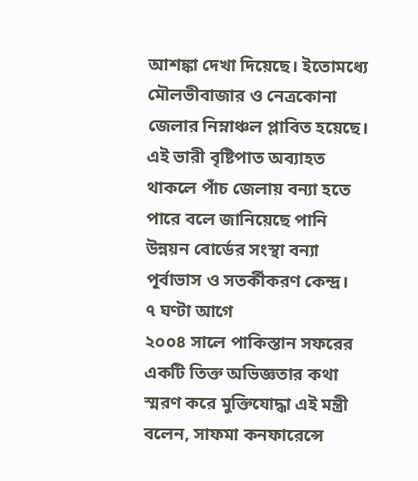আশঙ্কা দেখা দিয়েছে। ইতোমধ্যে মৌলভীবাজার ও নেত্রকোনা জেলার নিম্নাঞ্চল প্লাবিত হয়েছে। এই ভারী বৃষ্টিপাত অব্যাহত থাকলে পাঁচ জেলায় বন্যা হতে পারে বলে জানিয়েছে পানি উন্নয়ন বোর্ডের সংস্থা বন্যা পূর্বাভাস ও সতর্কীকরণ কেন্দ্র।
৭ ঘণ্টা আগে
২০০৪ সালে পাকিস্তান সফরের একটি তিক্ত অভিজ্ঞতার কথা স্মরণ করে মুক্তিযোদ্ধা এই মন্ত্রী বলেন, সাফমা কনফারেন্সে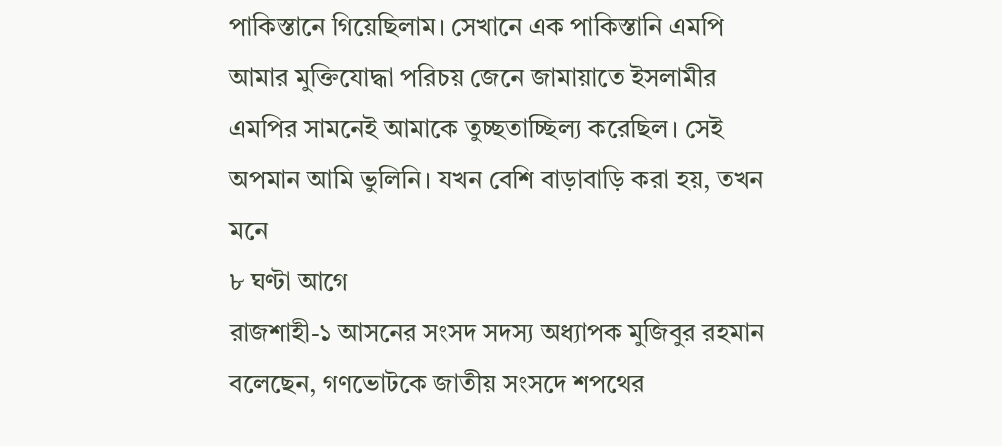পাকিস্তানে গিয়েছিলাম। সেখানে এক পাকিস্তানি এমপি আমার মুক্তিযোদ্ধা পরিচয় জেনে জামায়াতে ইসলামীর এমপির সামনেই আমাকে তুচ্ছতাচ্ছিল্য করেছিল। সেই অপমান আমি ভুলিনি। যখন বেশি বাড়াবাড়ি করা হয়, তখন মনে
৮ ঘণ্টা আগে
রাজশাহী-১ আসনের সংসদ সদস্য অধ্যাপক মুজিবুর রহমান বলেছেন, গণভোটকে জাতীয় সংসদে শপথের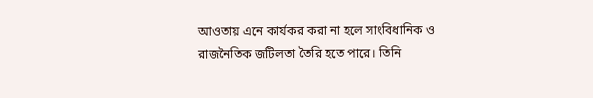আওতায় এনে কার্যকর করা না হলে সাংবিধানিক ও রাজনৈতিক জটিলতা তৈরি হতে পারে। তিনি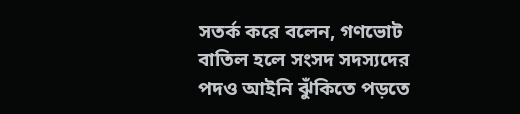সতর্ক করে বলেন, গণভোট বাতিল হলে সংসদ সদস্যদের পদও আইনি ঝুঁকিতে পড়তে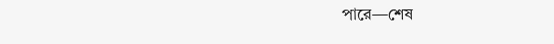পারে—শেষ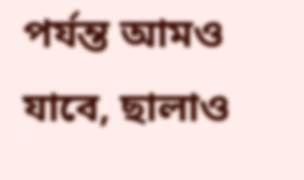পর্যন্ত আমও যাবে, ছালাও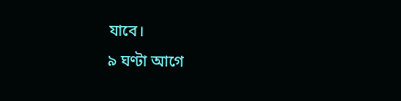যাবে।
৯ ঘণ্টা আগে